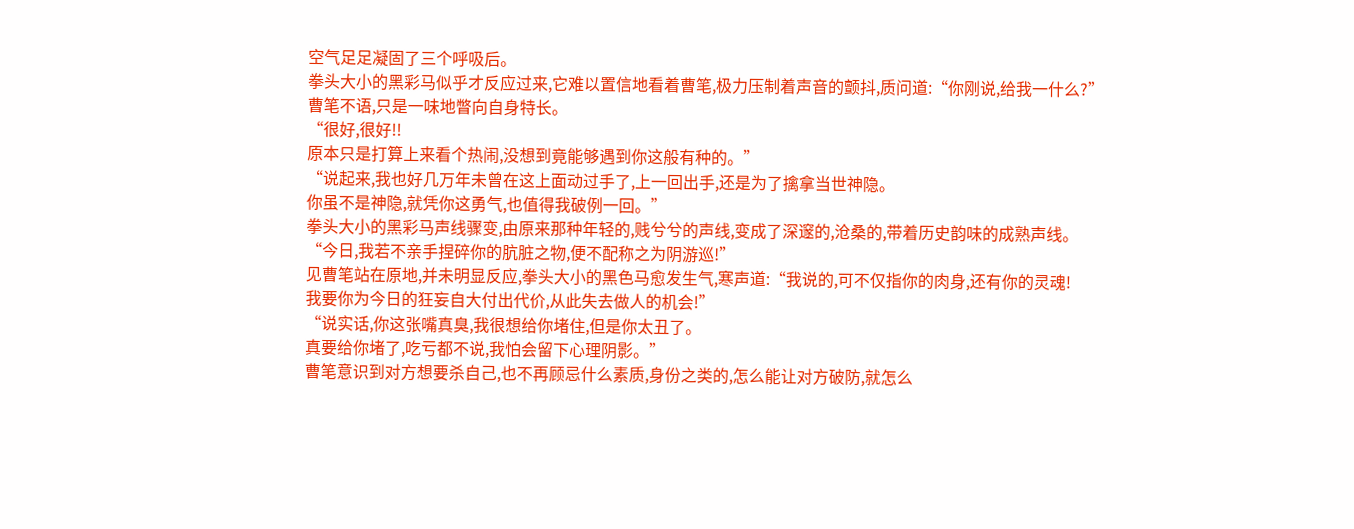空气足足凝固了三个呼吸后。
拳头大小的黑彩马似乎才反应过来,它难以置信地看着曹笔,极力压制着声音的颤抖,质问道:“你刚说,给我一什么?”
曹笔不语,只是一味地瞥向自身特长。
“很好,很好!!
原本只是打算上来看个热闹,没想到竟能够遇到你这般有种的。”
“说起来,我也好几万年未曾在这上面动过手了,上一回出手,还是为了擒拿当世神隐。
你虽不是神隐,就凭你这勇气,也值得我破例一回。”
拳头大小的黑彩马声线骤变,由原来那种年轻的,贱兮兮的声线,变成了深邃的,沧桑的,带着历史韵味的成熟声线。
“今日,我若不亲手捏碎你的肮脏之物,便不配称之为阴游巡!”
见曹笔站在原地,并未明显反应,拳头大小的黑色马愈发生气,寒声道:“我说的,可不仅指你的肉身,还有你的灵魂!
我要你为今日的狂妄自大付出代价,从此失去做人的机会!”
“说实话,你这张嘴真臭,我很想给你堵住,但是你太丑了。
真要给你堵了,吃亏都不说,我怕会留下心理阴影。”
曹笔意识到对方想要杀自己,也不再顾忌什么素质,身份之类的,怎么能让对方破防,就怎么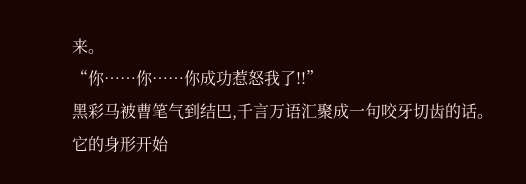来。
“你……你……你成功惹怒我了!!”
黑彩马被曹笔气到结巴,千言万语汇聚成一句咬牙切齿的话。
它的身形开始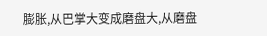膨胀,从巴掌大变成磨盘大,从磨盘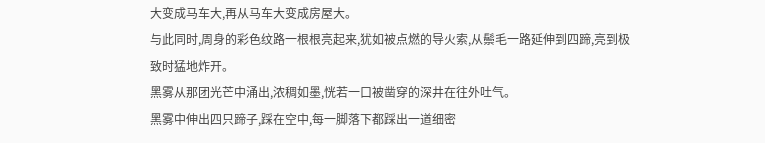大变成马车大,再从马车大变成房屋大。
与此同时,周身的彩色纹路一根根亮起来,犹如被点燃的导火索,从鬃毛一路延伸到四蹄,亮到极致时猛地炸开。
黑雾从那团光芒中涌出,浓稠如墨,恍若一口被凿穿的深井在往外吐气。
黑雾中伸出四只蹄子,踩在空中,每一脚落下都踩出一道细密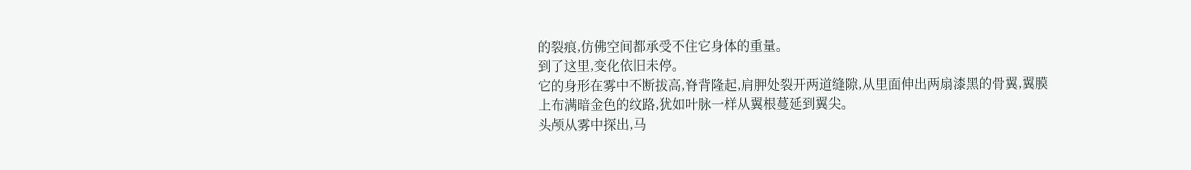的裂痕,仿佛空间都承受不住它身体的重量。
到了这里,变化依旧未停。
它的身形在雾中不断拔高,脊背隆起,肩胛处裂开两道缝隙,从里面伸出两扇漆黑的骨翼,翼膜上布满暗金色的纹路,犹如叶脉一样从翼根蔓延到翼尖。
头颅从雾中探出,马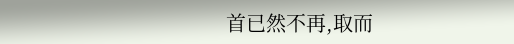首已然不再,取而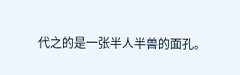代之的是一张半人半兽的面孔。